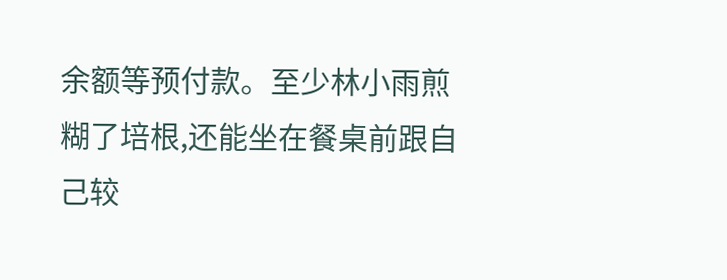余额等预付款。至少林小雨煎糊了培根,还能坐在餐桌前跟自己较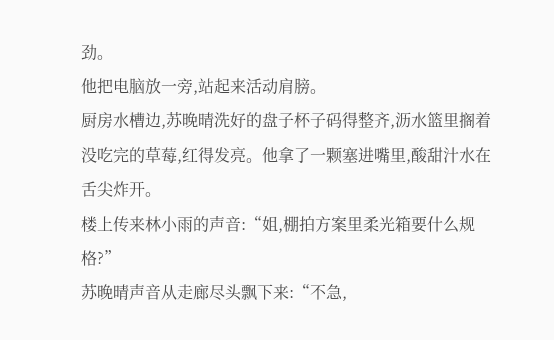劲。
他把电脑放一旁,站起来活动肩膀。
厨房水槽边,苏晚晴洗好的盘子杯子码得整齐,沥水篮里搁着没吃完的草莓,红得发亮。他拿了一颗塞进嘴里,酸甜汁水在舌尖炸开。
楼上传来林小雨的声音:“姐,棚拍方案里柔光箱要什么规格?”
苏晚晴声音从走廊尽头飘下来:“不急,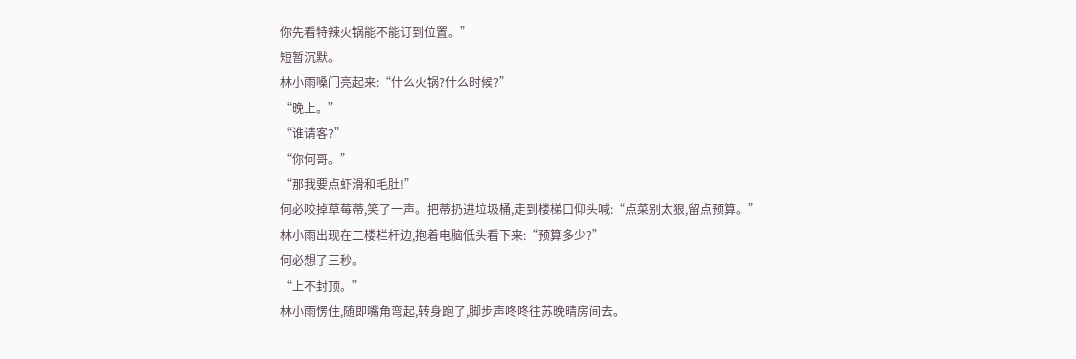你先看特辣火锅能不能订到位置。”
短暂沉默。
林小雨嗓门亮起来:“什么火锅?什么时候?”
“晚上。”
“谁请客?”
“你何哥。”
“那我要点虾滑和毛肚!”
何必咬掉草莓蒂,笑了一声。把蒂扔进垃圾桶,走到楼梯口仰头喊:“点菜别太狠,留点预算。”
林小雨出现在二楼栏杆边,抱着电脑低头看下来:“预算多少?”
何必想了三秒。
“上不封顶。”
林小雨愣住,随即嘴角弯起,转身跑了,脚步声咚咚往苏晚晴房间去。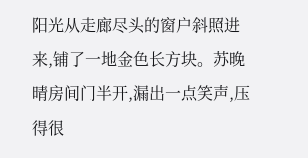阳光从走廊尽头的窗户斜照进来,铺了一地金色长方块。苏晚晴房间门半开,漏出一点笑声,压得很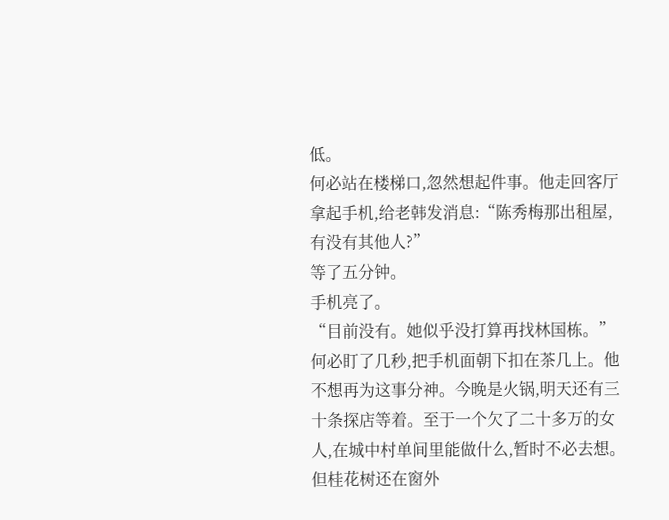低。
何必站在楼梯口,忽然想起件事。他走回客厅拿起手机,给老韩发消息:“陈秀梅那出租屋,有没有其他人?”
等了五分钟。
手机亮了。
“目前没有。她似乎没打算再找林国栋。”
何必盯了几秒,把手机面朝下扣在茶几上。他不想再为这事分神。今晚是火锅,明天还有三十条探店等着。至于一个欠了二十多万的女人,在城中村单间里能做什么,暂时不必去想。
但桂花树还在窗外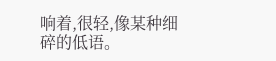响着,很轻,像某种细碎的低语。